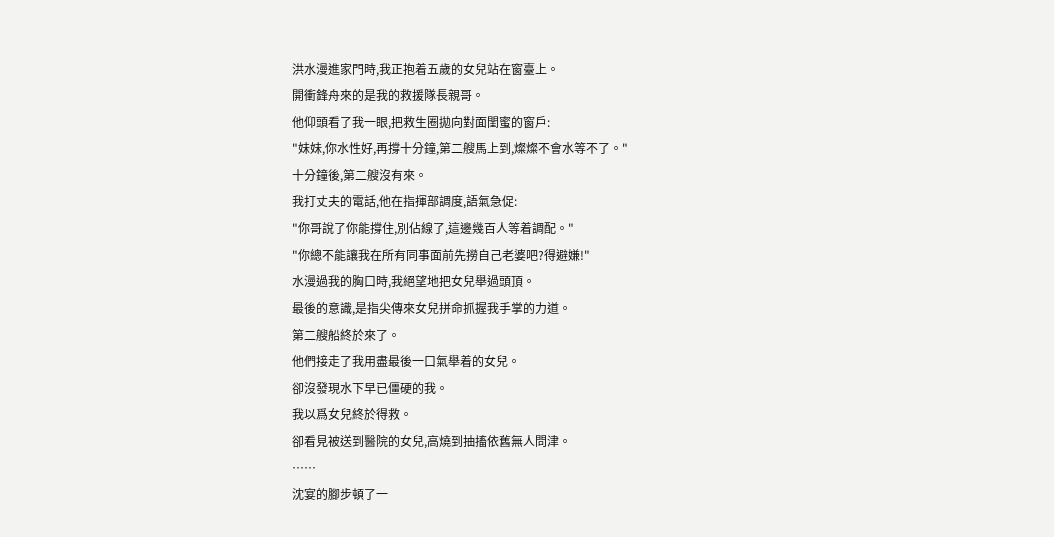洪水漫進家門時,我正抱着五歲的女兒站在窗臺上。
開衝鋒舟來的是我的救援隊長親哥。
他仰頭看了我一眼,把救生圈拋向對面閨蜜的窗戶:
"妹妹,你水性好,再撐十分鐘,第二艘馬上到,燦燦不會水等不了。"
十分鐘後,第二艘沒有來。
我打丈夫的電話,他在指揮部調度,語氣急促:
"你哥說了你能撐住,別佔線了,這邊幾百人等着調配。"
"你總不能讓我在所有同事面前先撈自己老婆吧?得避嫌!"
水漫過我的胸口時,我絕望地把女兒舉過頭頂。
最後的意識,是指尖傳來女兒拼命抓握我手掌的力道。
第二艘船終於來了。
他們接走了我用盡最後一口氣舉着的女兒。
卻沒發現水下早已僵硬的我。
我以爲女兒終於得救。
卻看見被送到醫院的女兒,高燒到抽搐依舊無人問津。
……
沈宴的腳步頓了一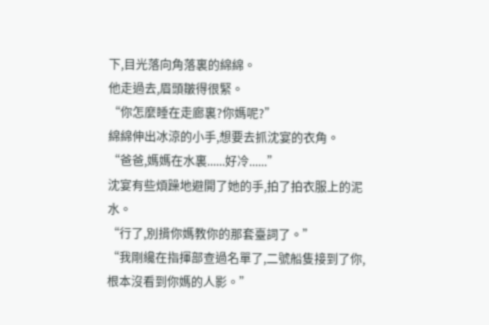下,目光落向角落裏的綿綿。
他走過去,眉頭皺得很緊。
“你怎麼睡在走廊裏?你媽呢?”
綿綿伸出冰涼的小手,想要去抓沈宴的衣角。
“爸爸,媽媽在水裏......好冷......”
沈宴有些煩躁地避開了她的手,拍了拍衣服上的泥水。
“行了,別揹你媽教你的那套臺詞了。”
“我剛纔在指揮部查過名單了,二號船隻接到了你,根本沒看到你媽的人影。”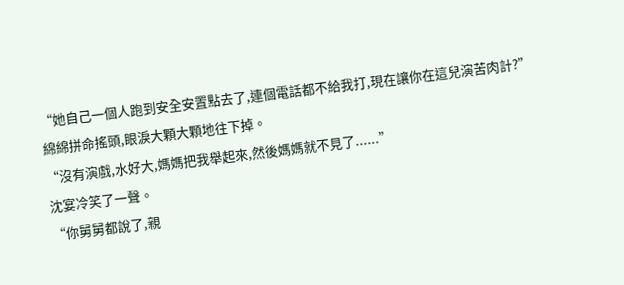“她自己一個人跑到安全安置點去了,連個電話都不給我打,現在讓你在這兒演苦肉計?”
綿綿拼命搖頭,眼淚大顆大顆地往下掉。
“沒有演戲,水好大,媽媽把我舉起來,然後媽媽就不見了......”
沈宴冷笑了一聲。
“你舅舅都說了,親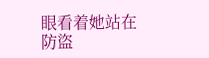眼看着她站在防盜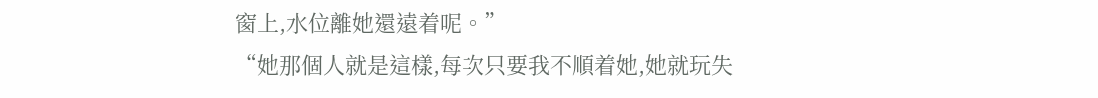窗上,水位離她還遠着呢。”
“她那個人就是這樣,每次只要我不順着她,她就玩失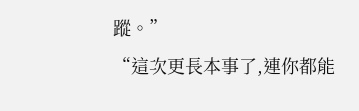蹤。”
“這次更長本事了,連你都能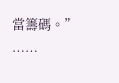當籌碼。”
……